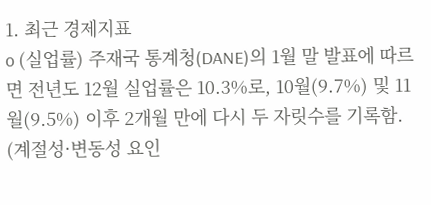1. 최근 경제지표
o (실업률) 주재국 통계청(DANE)의 1월 말 발표에 따르면 전년도 12월 실업률은 10.3%로, 10월(9.7%) 및 11월(9.5%) 이후 2개월 만에 다시 두 자릿수를 기록함. (계절성·변동성 요인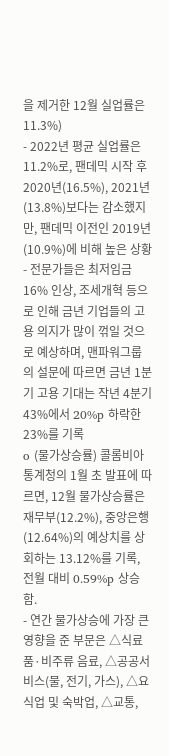을 제거한 12월 실업률은 11.3%)
- 2022년 평균 실업률은 11.2%로, 팬데믹 시작 후 2020년(16.5%), 2021년(13.8%)보다는 감소했지만, 팬데믹 이전인 2019년(10.9%)에 비해 높은 상황
- 전문가들은 최저임금 16% 인상, 조세개혁 등으로 인해 금년 기업들의 고용 의지가 많이 꺾일 것으로 예상하며, 맨파워그룹의 설문에 따르면 금년 1분기 고용 기대는 작년 4분기 43%에서 20%p 하락한 23%를 기록
o (물가상승률) 콜롬비아 통계청의 1월 초 발표에 따르면, 12월 물가상승률은 재무부(12.2%), 중앙은행(12.64%)의 예상치를 상회하는 13.12%를 기록, 전월 대비 0.59%p 상승함.
- 연간 물가상승에 가장 큰 영향을 준 부문은 △식료품·비주류 음료, △공공서비스(물, 전기, 가스), △요식업 및 숙박업, △교통,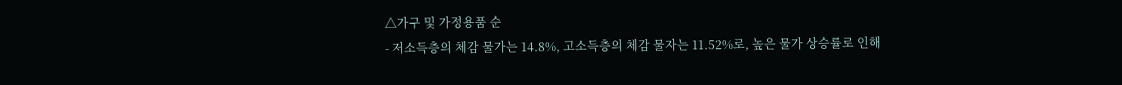△가구 및 가정용품 순
- 저소득층의 체감 물가는 14.8%, 고소득층의 체감 물자는 11.52%로, 높은 물가 상승률로 인해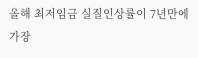올해 최저임금 실질인상률이 7년만에 가장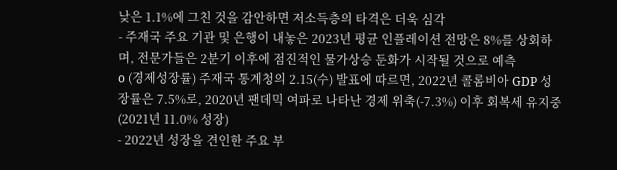낮은 1.1%에 그친 것을 감안하면 저소득층의 타격은 더욱 심각
- 주재국 주요 기관 및 은행이 내놓은 2023년 평균 인플레이션 전망은 8%를 상회하며, 전문가들은 2분기 이후에 점진적인 물가상승 둔화가 시작될 것으로 예측
o (경제성장률) 주재국 통계청의 2.15(수) 발표에 따르면, 2022년 콜롬비아 GDP 성장률은 7.5%로, 2020년 팬데믹 여파로 나타난 경제 위축(-7.3%) 이후 회복세 유지중 (2021년 11.0% 성장)
- 2022년 성장을 견인한 주요 부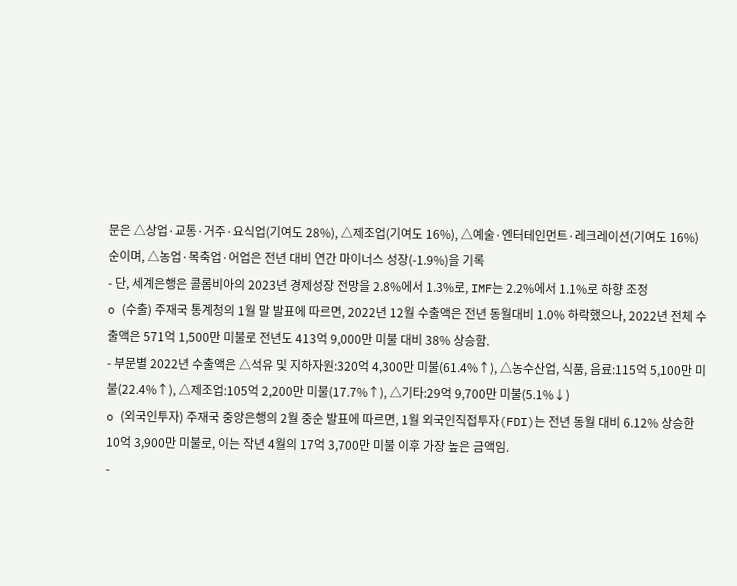문은 △상업·교통·거주·요식업(기여도 28%), △제조업(기여도 16%), △예술·엔터테인먼트·레크레이션(기여도 16%) 순이며, △농업·목축업·어업은 전년 대비 연간 마이너스 성장(-1.9%)을 기록
- 단, 세계은행은 콜롬비아의 2023년 경제성장 전망을 2.8%에서 1.3%로, IMF는 2.2%에서 1.1%로 하향 조정
o (수출) 주재국 통계청의 1월 말 발표에 따르면, 2022년 12월 수출액은 전년 동월대비 1.0% 하락했으나, 2022년 전체 수출액은 571억 1,500만 미불로 전년도 413억 9,000만 미불 대비 38% 상승함.
- 부문별 2022년 수출액은 △석유 및 지하자원:320억 4,300만 미불(61.4%↑), △농수산업, 식품, 음료:115억 5,100만 미불(22.4%↑), △제조업:105억 2,200만 미불(17.7%↑), △기타:29억 9,700만 미불(5.1%↓)
o (외국인투자) 주재국 중앙은행의 2월 중순 발표에 따르면, 1월 외국인직접투자(FDI)는 전년 동월 대비 6.12% 상승한 10억 3,900만 미불로, 이는 작년 4월의 17억 3,700만 미불 이후 가장 높은 금액임.
-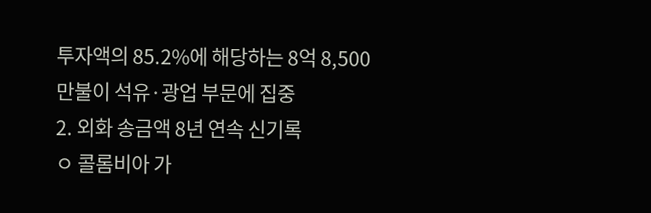투자액의 85.2%에 해당하는 8억 8,500만불이 석유·광업 부문에 집중
2. 외화 송금액 8년 연속 신기록
ㅇ 콜롬비아 가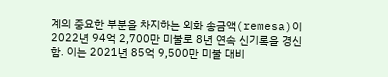계의 중요한 부분을 차지하는 외화 송금액(remesa)이 2022년 94억 2,700만 미불로 8년 연속 신기록을 경신함. 이는 2021년 85억 9,500만 미불 대비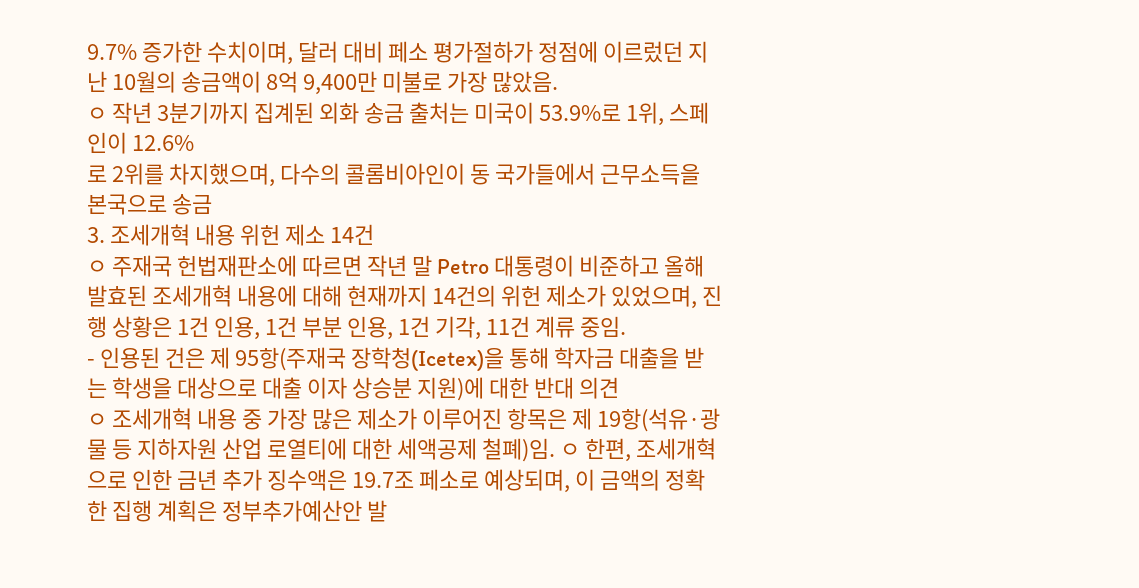9.7% 증가한 수치이며, 달러 대비 페소 평가절하가 정점에 이르렀던 지난 10월의 송금액이 8억 9,400만 미불로 가장 많았음.
ㅇ 작년 3분기까지 집계된 외화 송금 출처는 미국이 53.9%로 1위, 스페인이 12.6%
로 2위를 차지했으며, 다수의 콜롬비아인이 동 국가들에서 근무소득을 본국으로 송금
3. 조세개혁 내용 위헌 제소 14건
ㅇ 주재국 헌법재판소에 따르면 작년 말 Petro 대통령이 비준하고 올해 발효된 조세개혁 내용에 대해 현재까지 14건의 위헌 제소가 있었으며, 진행 상황은 1건 인용, 1건 부분 인용, 1건 기각, 11건 계류 중임.
- 인용된 건은 제 95항(주재국 장학청(Icetex)을 통해 학자금 대출을 받는 학생을 대상으로 대출 이자 상승분 지원)에 대한 반대 의견
ㅇ 조세개혁 내용 중 가장 많은 제소가 이루어진 항목은 제 19항(석유·광물 등 지하자원 산업 로열티에 대한 세액공제 철폐)임. ㅇ 한편, 조세개혁으로 인한 금년 추가 징수액은 19.7조 페소로 예상되며, 이 금액의 정확한 집행 계획은 정부추가예산안 발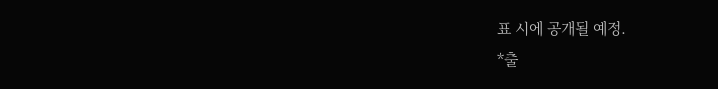표 시에 공개될 예정.
*출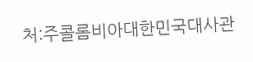처:주콜롬비아대한민국대사관